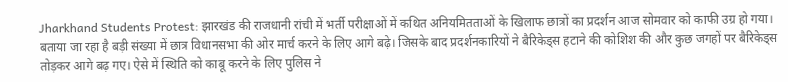Jharkhand Students Protest: झारखंड की राजधानी रांची में भर्ती परीक्षाओं में कथित अनियमितताओं के खिलाफ छात्रों का प्रदर्शन आज सोमवार को काफी उग्र हो गया। बताया जा रहा है बड़ी संख्या में छात्र विधानसभा की ओर मार्च करने के लिए आगे बढ़े। जिसके बाद प्रदर्शनकारियों ने बैरिकेड्स हटाने की कोशिश की और कुछ जगहों पर बैरिकेड्स तोड़कर आगे बढ़ गए। ऐसे में स्थिति को काबू करने के लिए पुलिस ने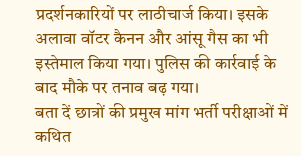प्रदर्शनकारियों पर लाठीचार्ज किया। इसके अलावा वॉटर कैनन और आंसू गैस का भी इस्तेमाल किया गया। पुलिस की कार्रवाई के बाद मौके पर तनाव बढ़ गया।
बता दें छात्रों की प्रमुख मांग भर्ती परीक्षाओं में कथित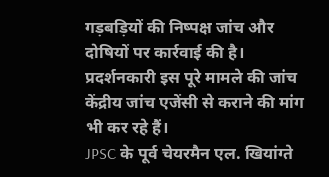गड़बड़ियों की निष्पक्ष जांच और दोषियों पर कार्रवाई की है। प्रदर्शनकारी इस पूरे मामले की जांच केंद्रीय जांच एजेंसी से कराने की मांग भी कर रहे हैं।
JPSC के पूर्व चेयरमैन एल. खियांग्ते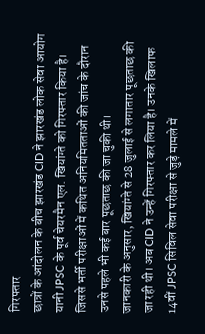गिरफ्तार
छात्रों के आंदोलन के बीच झारखंड CID ने झारखंड लोक सेवा आयोग यानी JPSC के पूर्व चेयरमैन एल. खियांग्ते को गिरफ्तार किया है। जिससे भर्ती परीक्षाओं में कथित अनियमितताओं की जांच के दौरान उनसे पहले भी कई बार पूछताछ की जा चुकी थी।
जानकारी के अनुसार, खियांग्ते से 28 जुलाई से लगातार पूछताछ की जा रही थी। अब CID ने उन्हें गिरफ्तार कर लिया है। उनके खिलाफ 14वीं JPSC सिविल सेवा परीक्षा से जुड़े मामले में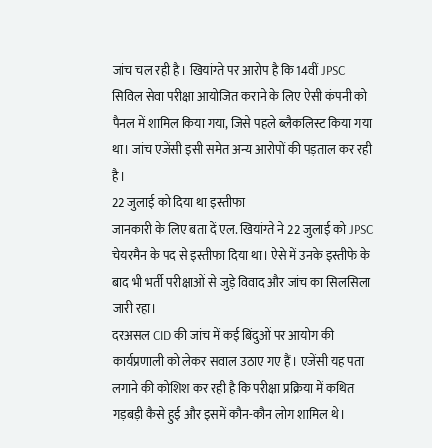जांच चल रही है। खियांग्ते पर आरोप है कि 14वीं JPSC सिविल सेवा परीक्षा आयोजित कराने के लिए ऐसी कंपनी को पैनल में शामिल किया गया, जिसे पहले ब्लैकलिस्ट किया गया था। जांच एजेंसी इसी समेत अन्य आरोपों की पड़ताल कर रही है।
22 जुलाई को दिया था इस्तीफा
जानकारी के लिए बता दें एल. खियांग्ते ने 22 जुलाई को JPSC चेयरमैन के पद से इस्तीफा दिया था। ऐसे में उनके इस्तीफे के बाद भी भर्ती परीक्षाओं से जुड़े विवाद और जांच का सिलसिला जारी रहा।
दरअसल CID की जांच में कई बिंदुओं पर आयोग की कार्यप्रणाली को लेकर सवाल उठाए गए हैं। एजेंसी यह पता लगाने की कोशिश कर रही है कि परीक्षा प्रक्रिया में कथित गड़बड़ी कैसे हुई और इसमें कौन-कौन लोग शामिल थे।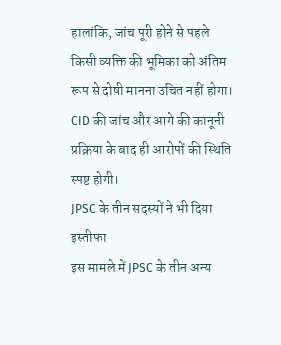हालांकि, जांच पूरी होने से पहले किसी व्यक्ति की भूमिका को अंतिम रूप से दोषी मानना उचित नहीं होगा। CID की जांच और आगे की कानूनी प्रक्रिया के बाद ही आरोपों की स्थिति स्पष्ट होगी।
JPSC के तीन सदस्यों ने भी दिया इस्तीफा
इस मामले में JPSC के तीन अन्य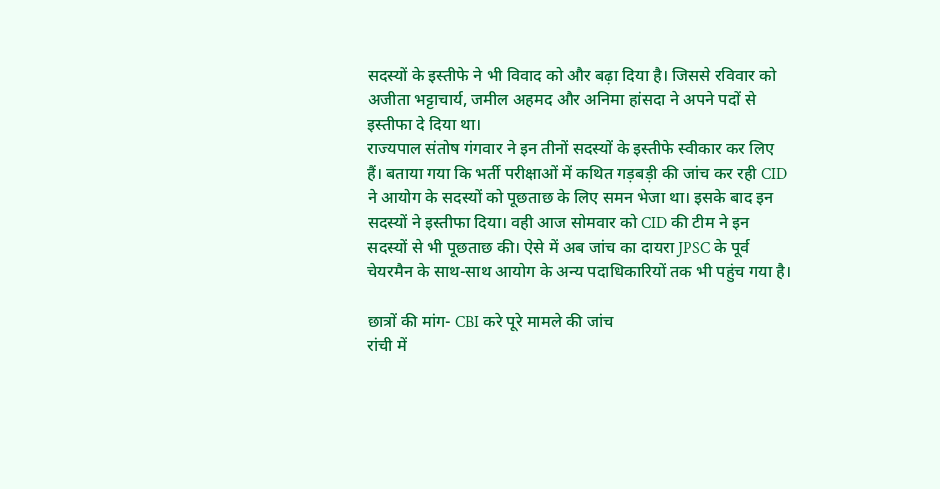सदस्यों के इस्तीफे ने भी विवाद को और बढ़ा दिया है। जिससे रविवार को अजीता भट्टाचार्य, जमील अहमद और अनिमा हांसदा ने अपने पदों से इस्तीफा दे दिया था।
राज्यपाल संतोष गंगवार ने इन तीनों सदस्यों के इस्तीफे स्वीकार कर लिए हैं। बताया गया कि भर्ती परीक्षाओं में कथित गड़बड़ी की जांच कर रही CID ने आयोग के सदस्यों को पूछताछ के लिए समन भेजा था। इसके बाद इन सदस्यों ने इस्तीफा दिया। वही आज सोमवार को CID की टीम ने इन सदस्यों से भी पूछताछ की। ऐसे में अब जांच का दायरा JPSC के पूर्व चेयरमैन के साथ-साथ आयोग के अन्य पदाधिकारियों तक भी पहुंच गया है।

छात्रों की मांग- CBI करे पूरे मामले की जांच
रांची में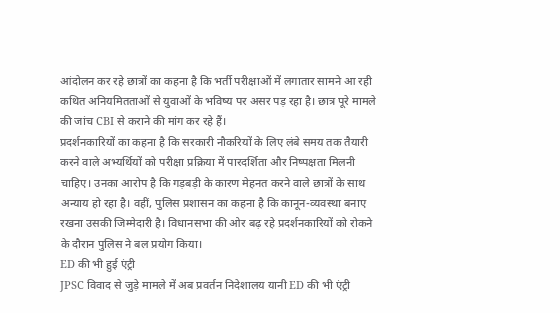आंदोलन कर रहे छात्रों का कहना है कि भर्ती परीक्षाओं में लगातार सामने आ रही कथित अनियमितताओं से युवाओं के भविष्य पर असर पड़ रहा है। छात्र पूरे मामले की जांच CBI से कराने की मांग कर रहे हैं।
प्रदर्शनकारियों का कहना है कि सरकारी नौकरियों के लिए लंबे समय तक तैयारी करने वाले अभ्यर्थियों को परीक्षा प्रक्रिया में पारदर्शिता और निष्पक्षता मिलनी चाहिए। उनका आरोप है कि गड़बड़ी के कारण मेहनत करने वाले छात्रों के साथ अन्याय हो रहा है। वहीं, पुलिस प्रशासन का कहना है कि कानून-व्यवस्था बनाए रखना उसकी जिम्मेदारी है। विधानसभा की ओर बढ़ रहे प्रदर्शनकारियों को रोकने के दौरान पुलिस ने बल प्रयोग किया।
ED की भी हुई एंट्री
JPSC विवाद से जुड़े मामले में अब प्रवर्तन निदेशालय यानी ED की भी एंट्री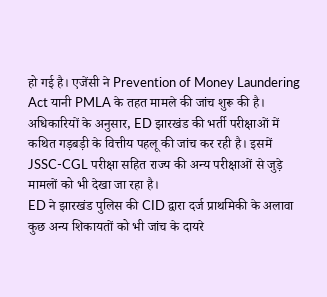हो गई है। एजेंसी ने Prevention of Money Laundering Act यानी PMLA के तहत मामले की जांच शुरू की है।
अधिकारियों के अनुसार, ED झारखंड की भर्ती परीक्षाओं में कथित गड़बड़ी के वित्तीय पहलू की जांच कर रही है। इसमें JSSC-CGL परीक्षा सहित राज्य की अन्य परीक्षाओं से जुड़े मामलों को भी देखा जा रहा है।
ED ने झारखंड पुलिस की CID द्वारा दर्ज प्राथमिकी के अलावा कुछ अन्य शिकायतों को भी जांच के दायरे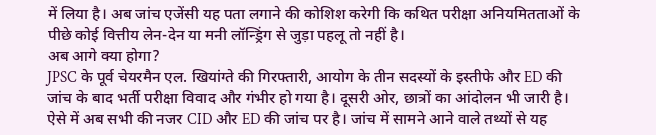में लिया है। अब जांच एजेंसी यह पता लगाने की कोशिश करेगी कि कथित परीक्षा अनियमितताओं के पीछे कोई वित्तीय लेन-देन या मनी लॉन्ड्रिंग से जुड़ा पहलू तो नहीं है।
अब आगे क्या होगा?
JPSC के पूर्व चेयरमैन एल. खियांग्ते की गिरफ्तारी, आयोग के तीन सदस्यों के इस्तीफे और ED की जांच के बाद भर्ती परीक्षा विवाद और गंभीर हो गया है। दूसरी ओर, छात्रों का आंदोलन भी जारी है।
ऐसे में अब सभी की नजर CID और ED की जांच पर है। जांच में सामने आने वाले तथ्यों से यह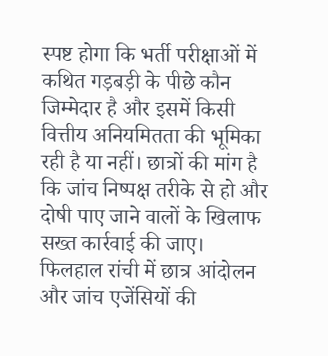स्पष्ट होगा कि भर्ती परीक्षाओं में कथित गड़बड़ी के पीछे कौन जिम्मेदार है और इसमें किसी वित्तीय अनियमितता की भूमिका रही है या नहीं। छात्रों की मांग है कि जांच निष्पक्ष तरीके से हो और दोषी पाए जाने वालों के खिलाफ सख्त कार्रवाई की जाए। फिलहाल रांची में छात्र आंदोलन और जांच एजेंसियों की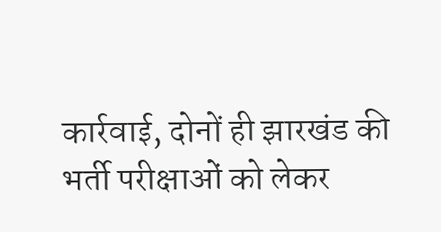कार्रवाई, दोनों ही झारखंड की भर्ती परीक्षाओं को लेकर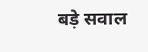बड़े सवाल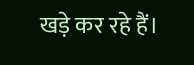खड़े कर रहे हैं।